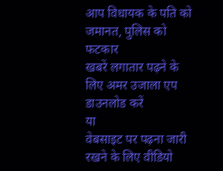आप विधायक के पति को जमानत, पुलिस को फटकार
खबरें लगातार पढ़ने के लिए अमर उजाला एप डाउनलोड करें
या
वेबसाइट पर पढ़ना जारी रखने के लिए वीडियो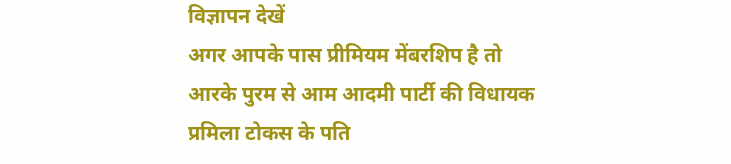विज्ञापन देखें
अगर आपके पास प्रीमियम मेंबरशिप है तो
आरके पुरम से आम आदमी पार्टी की विधायक प्रमिला टोकस के पति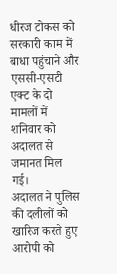धीरज टोकस को सरकारी काम में बाधा पहुंचाने और एससी-एसटी एक्ट के दो मामलों में शनिवार को अदालत से जमानत मिल गई।
अदालत ने पुलिस की दलीलों को खारिज करते हुए आरोपी को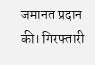जमानत प्रदान की। गिरफ्तारी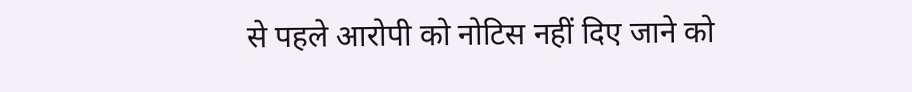से पहले आरोपी को नोटिस नहीं दिए जाने को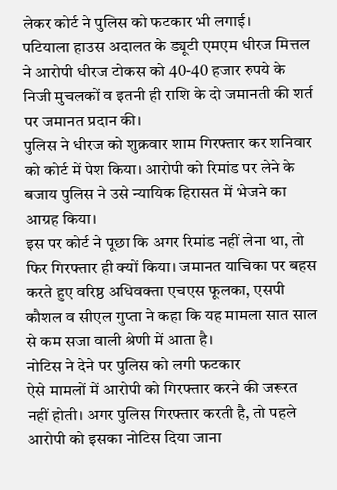लेकर कोर्ट ने पुलिस को फटकार भी लगाई।
पटियाला हाउस अदालत के ड्यूटी एमएम धीरज मित्तल ने आरोपी धीरज टोकस को 40-40 हजार रुपये के निजी मुचलकों व इतनी ही राशि के दो जमानती की शर्त पर जमानत प्रदान की।
पुलिस ने धीरज को शुक्रवार शाम गिरफ्तार कर शनिवार को कोर्ट में पेश किया। आरोपी को रिमांड पर लेने के बजाय पुलिस ने उसे न्यायिक हिरासत में भेजने का आग्रह किया।
इस पर कोर्ट ने पूछा कि अगर रिमांड नहीं लेना था, तो फिर गिरफ्तार ही क्यों किया। जमानत याचिका पर बहस करते हुए वरिष्ठ अधिवक्ता एचएस फूलका, एसपी कौशल व सीएल गुप्ता ने कहा कि यह मामला सात साल से कम सजा वाली श्रेणी में आता है।
नोटिस ने देने पर पुलिस को लगी फटकार
ऐसे मामलों में आरोपी को गिरफ्तार करने की जरूरत नहीं होती। अगर पुलिस गिरफ्तार करती है, तो पहले आरोपी को इसका नोटिस दिया जाना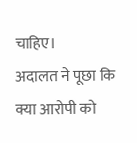चाहिए।
अदालत ने पूछा कि क्या आरोपी को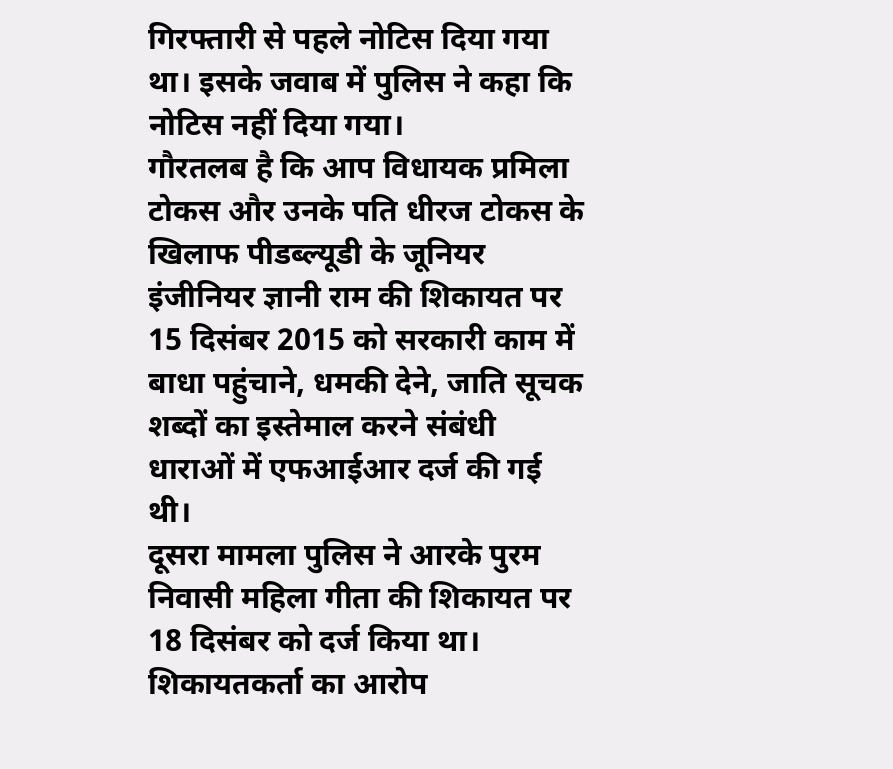गिरफ्तारी से पहले नोटिस दिया गया था। इसके जवाब में पुलिस ने कहा कि नोटिस नहीं दिया गया।
गौरतलब है कि आप विधायक प्रमिला टोकस और उनके पति धीरज टोकस के खिलाफ पीडब्ल्यूडी के जूनियर इंजीनियर ज्ञानी राम की शिकायत पर 15 दिसंबर 2015 को सरकारी काम में बाधा पहुंचाने, धमकी देने, जाति सूचक शब्दों का इस्तेमाल करने संबंधी धाराओं में एफआईआर दर्ज की गई थी।
दूसरा मामला पुलिस ने आरके पुरम निवासी महिला गीता की शिकायत पर 18 दिसंबर को दर्ज किया था। शिकायतकर्ता का आरोप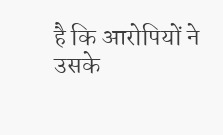है कि आरोपियों ने उसके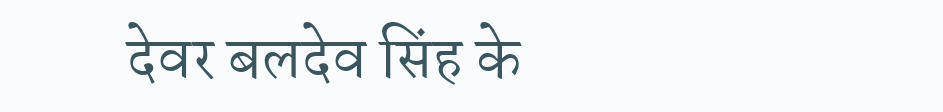देवर बलदेव सिंह के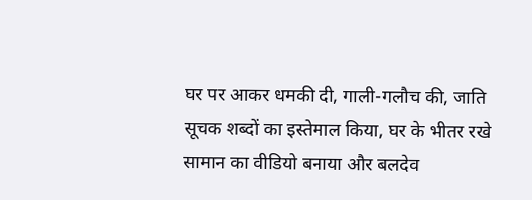घर पर आकर धमकी दी, गाली-गलौच की, जाति सूचक शब्दों का इस्तेमाल किया, घर के भीतर रखे सामान का वीडियो बनाया और बलदेव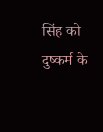सिंह को दुष्कर्म के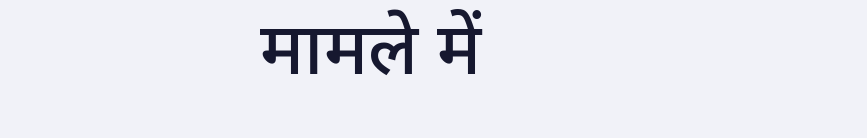मामले में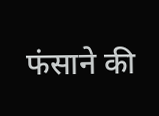फंसाने की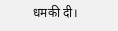धमकी दी।